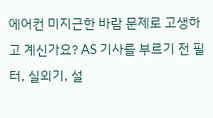에어컨 미지근한 바람 문제로 고생하고 계신가요? AS 기사를 부르기 전 필터, 실외기, 설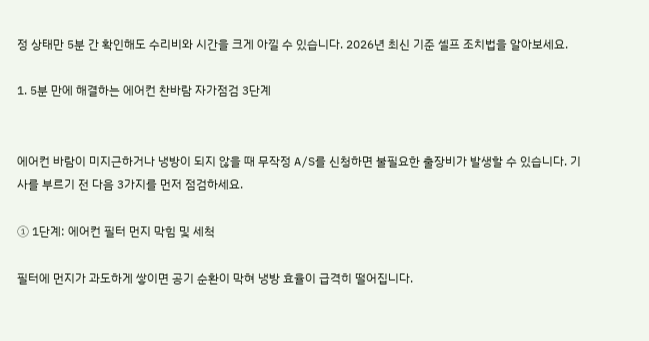정 상태만 5분 간 확인해도 수리비와 시간을 크게 아낄 수 있습니다. 2026년 최신 기준 셀프 조치법을 알아보세요.

1. 5분 만에 해결하는 에어컨 찬바람 자가점검 3단계


에어컨 바람이 미지근하거나 냉방이 되지 않을 때 무작정 A/S를 신청하면 불필요한 출장비가 발생할 수 있습니다. 기사를 부르기 전 다음 3가지를 먼저 점검하세요.

① 1단계: 에어컨 필터 먼지 막힘 및 세척

필터에 먼지가 과도하게 쌓이면 공기 순환이 막혀 냉방 효율이 급격히 떨어집니다.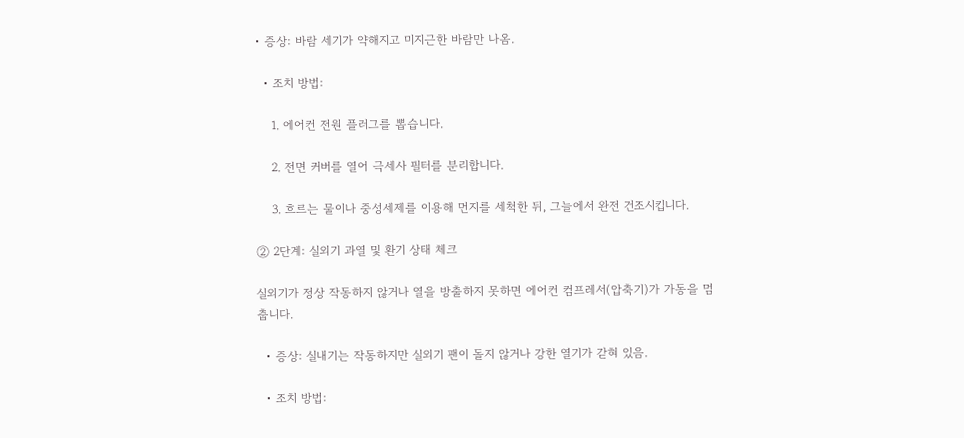• 증상: 바람 세기가 약해지고 미지근한 바람만 나옴.

  • 조치 방법:

    1. 에어컨 전원 플러그를 뽑습니다.

    2. 전면 커버를 열어 극세사 필터를 분리합니다.

    3. 흐르는 물이나 중성세제를 이용해 먼지를 세척한 뒤, 그늘에서 완전 건조시킵니다.

② 2단계: 실외기 과열 및 환기 상태 체크

실외기가 정상 작동하지 않거나 열을 방출하지 못하면 에어컨 컴프레서(압축기)가 가동을 멈춥니다.

  • 증상: 실내기는 작동하지만 실외기 팬이 돌지 않거나 강한 열기가 갇혀 있음.

  • 조치 방법: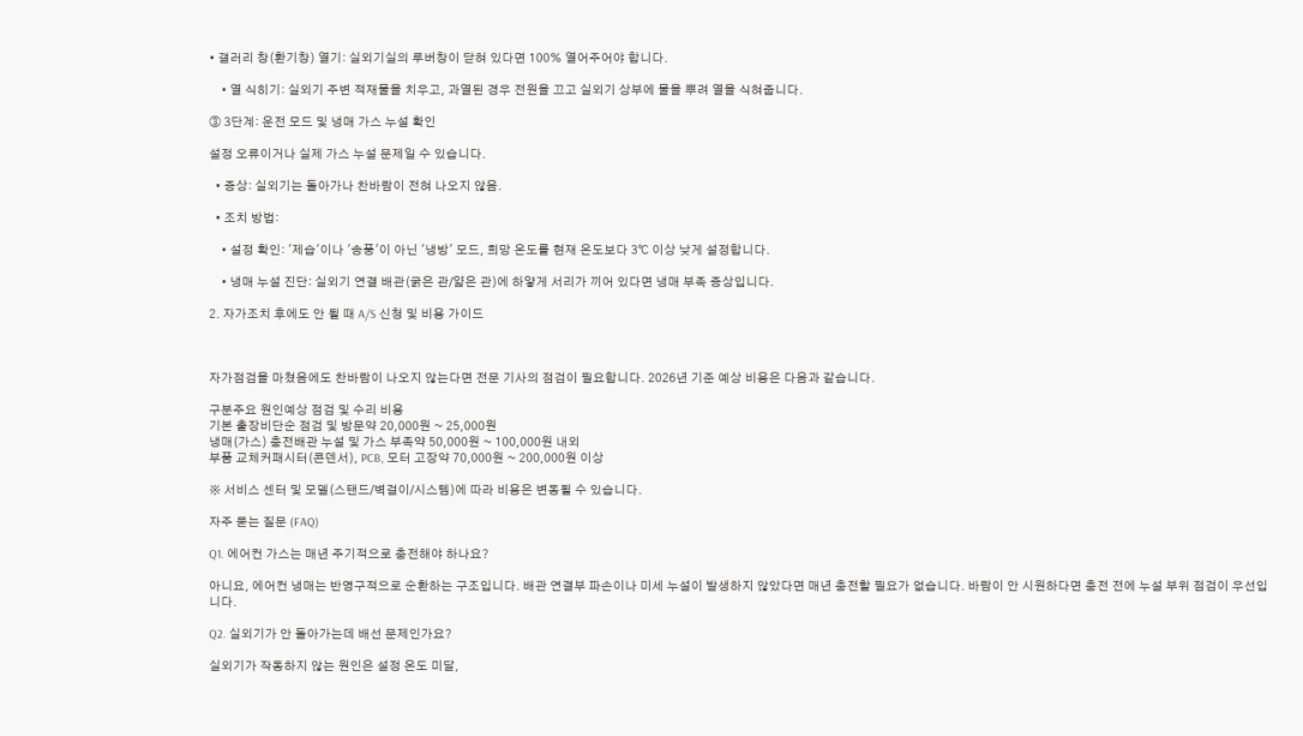• 갤러리 창(환기창) 열기: 실외기실의 루버창이 닫혀 있다면 100% 열어주어야 합니다.

    • 열 식히기: 실외기 주변 적재물을 치우고, 과열된 경우 전원을 끄고 실외기 상부에 물을 뿌려 열을 식혀줍니다.

③ 3단계: 운전 모드 및 냉매 가스 누설 확인

설정 오류이거나 실제 가스 누설 문제일 수 있습니다.

  • 증상: 실외기는 돌아가나 찬바람이 전혀 나오지 않음.

  • 조치 방법:

    • 설정 확인: '제습'이나 '송풍'이 아닌 '냉방' 모드, 희망 온도를 현재 온도보다 3℃ 이상 낮게 설정합니다.

    • 냉매 누설 진단: 실외기 연결 배관(굵은 관/얇은 관)에 하얗게 서리가 끼어 있다면 냉매 부족 증상입니다.

2. 자가조치 후에도 안 될 때 A/S 신청 및 비용 가이드



자가점검을 마쳤음에도 찬바람이 나오지 않는다면 전문 기사의 점검이 필요합니다. 2026년 기준 예상 비용은 다음과 같습니다.

구분주요 원인예상 점검 및 수리 비용
기본 출장비단순 점검 및 방문약 20,000원 ~ 25,000원
냉매(가스) 충전배관 누설 및 가스 부족약 50,000원 ~ 100,000원 내외
부품 교체커패시터(콘덴서), PCB, 모터 고장약 70,000원 ~ 200,000원 이상

※ 서비스 센터 및 모델(스탠드/벽걸이/시스템)에 따라 비용은 변동될 수 있습니다.

자주 묻는 질문 (FAQ)

Q1. 에어컨 가스는 매년 주기적으로 충전해야 하나요?

아니요, 에어컨 냉매는 반영구적으로 순환하는 구조입니다. 배관 연결부 파손이나 미세 누설이 발생하지 않았다면 매년 충전할 필요가 없습니다. 바람이 안 시원하다면 충전 전에 누설 부위 점검이 우선입니다.

Q2. 실외기가 안 돌아가는데 배선 문제인가요?

실외기가 작동하지 않는 원인은 설정 온도 미달,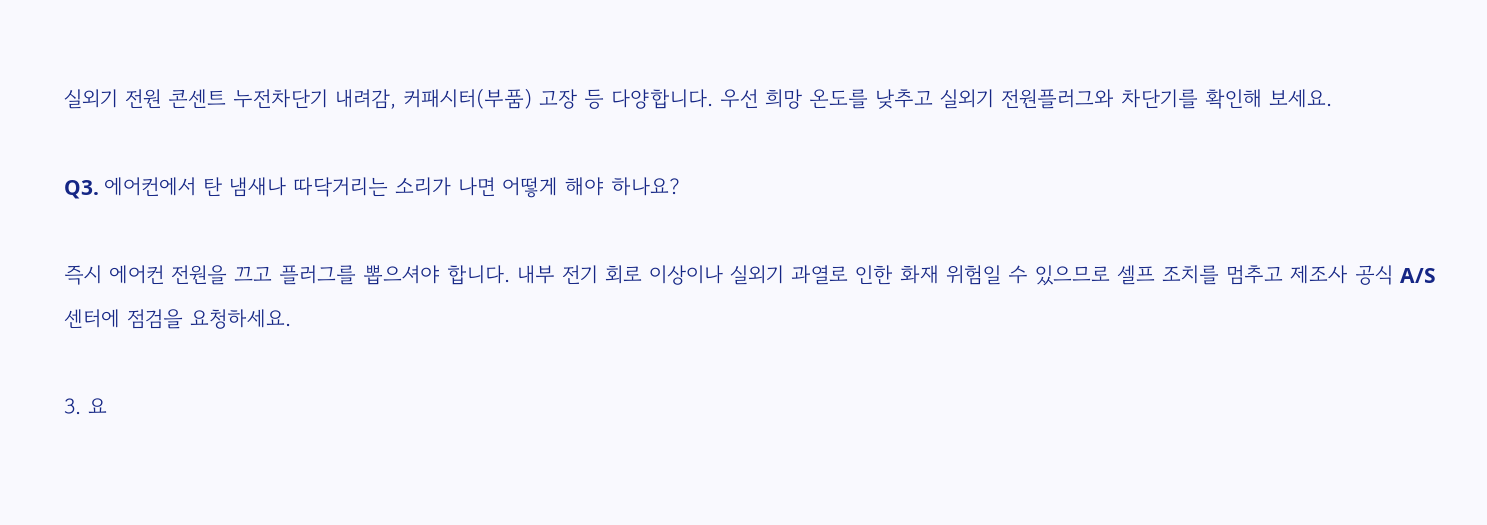실외기 전원 콘센트 누전차단기 내려감, 커패시터(부품) 고장 등 다양합니다. 우선 희망 온도를 낮추고 실외기 전원플러그와 차단기를 확인해 보세요.

Q3. 에어컨에서 탄 냄새나 따닥거리는 소리가 나면 어떻게 해야 하나요?

즉시 에어컨 전원을 끄고 플러그를 뽑으셔야 합니다. 내부 전기 회로 이상이나 실외기 과열로 인한 화재 위험일 수 있으므로 셀프 조치를 멈추고 제조사 공식 A/S 센터에 점검을 요청하세요.

3. 요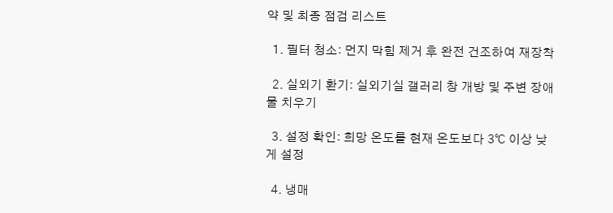약 및 최종 점검 리스트

  1. 필터 청소: 먼지 막힘 제거 후 완전 건조하여 재장착

  2. 실외기 환기: 실외기실 갤러리 창 개방 및 주변 장애물 치우기

  3. 설정 확인: 희망 온도를 현재 온도보다 3℃ 이상 낮게 설정

  4. 냉매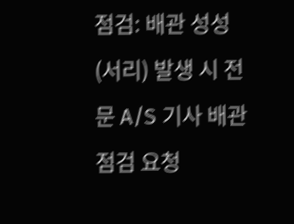점검: 배관 성성(서리) 발생 시 전문 A/S 기사 배관 점검 요청